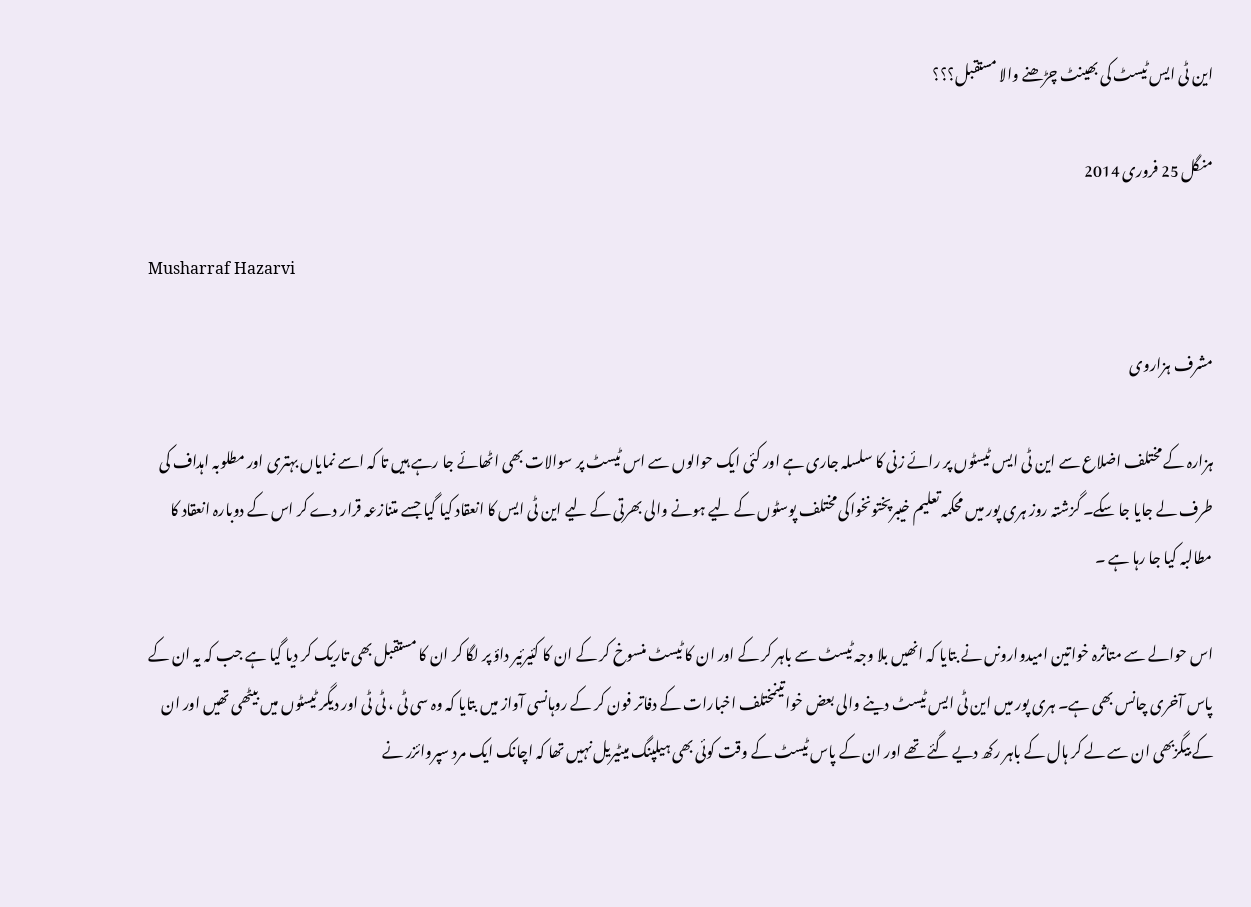این ٹی ایس ٹیسٹ کی بھینٹ چڑھنے والا مستقبل؟؟؟

منگل 25 فروری 2014

Musharraf Hazarvi

مشرف ہزاروی

ہزارہ کے مختلف اضلاع سے این ٹی ایس ٹیسٹوں پر رائے زنی کا سلسلہ جاری ہے اور کئی ایک حوالوں سے اس ٹیسٹ پر سوالات بھی اٹھائے جا رہے ہیں تا کہ اسے نمایاں بہتری اور مطلوبہ اہداف کی طرف لے جایا جا سکے۔ گزشتہ روز ہری پور میں محکمہ تعلیم خیبرپختونخواکی مختلف پوسٹوں کے لیے ہونے والی بھرتی کے لیے این ٹی ایس کا انعقاد کیا گیا جسے متنازعہ قرار دے کر اس کے دوبارہ انعقاد کا مطالبہ کیا جا رہا ہے ۔

اس حوالے سے متاثرہ خواتین امیدوارونں نے بتایا کہ انھیں بلا وجہ ٹیسٹ سے باہر کر کے اور ان کا ٹیسٹ منسوخ کر کے ان کا کئیرئیر داؤ پر لگا کر ان کا مستقبل بھی تاریک کر دیا گیا ہے جب کہ یہ ان کے پاس آخری چانس بھی ہے۔ ہری پور میں این ٹی ایس ٹیسٹ دینے والی بعض خواتینمختلف اخبارات کے دفاتر فون کر کے روہانسی آواز میں بتایا کہ وہ سی ٹی ، ٹی ٹی اور دیگر ٹیسٹوں میں بیٹھی تھیں اور ان کے بیگزبھی ان سے لے کر ہال کے باہر رکھ دیے گئے تھے اور ان کے پاس ٹیسٹ کے وقت کوئی بھی ہیلپنگ میٹیریل نہیں تھا کہ اچانک ایک مرد سپروائزر نے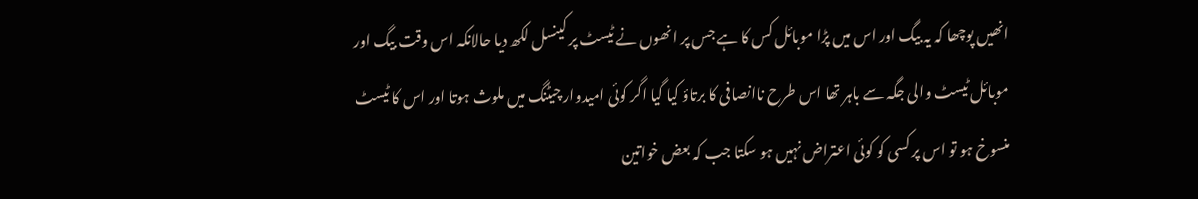انھیں پوچھا کہ یہ بیگ اور اس میں پڑا موبائل کس کا ہے جس پر انھوں نے ٹیسٹ پر کینسل لکھ دیا حالانکہ اس وقت بیگ اور موبائل ٹیسٹ والی جگہ سے باہر تھا اس طرح ناانصافی کا برتاؤ کیا گیا اگر کوئی امیدوار چیٹنگ میں ملوث ہوتا اور اس کا ٹیسٹ منسوخ ہو تو اس پر کسی کو کوئی اعتراض نہیں ہو سکتا جب کہ بعض خواتین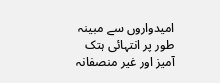امیدواروں سے مبینہ طور پر انتہائی ہتک آمیز اور غیر منصفانہ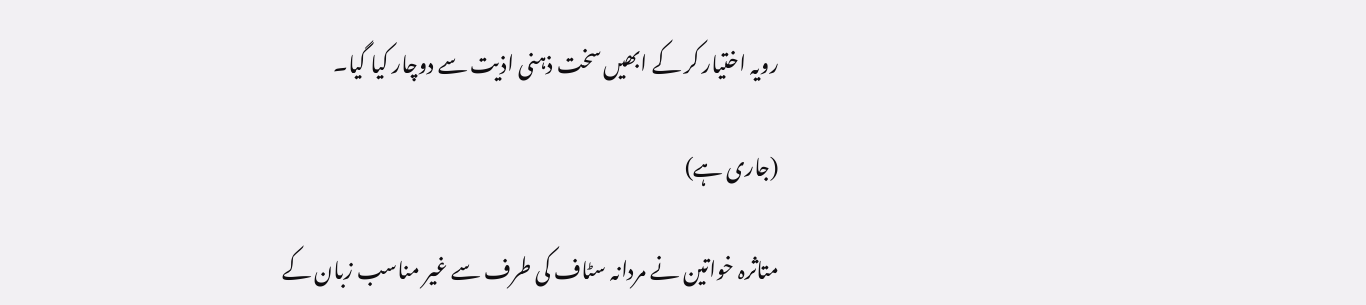رویہ اختیار کر کے ابھیں سخت ذہنی اذیت سے دوچار کیا گیا۔

(جاری ہے)

متاثرہ خواتین نے مردانہ سٹاف کی طرف سے غیر مناسب زبان کے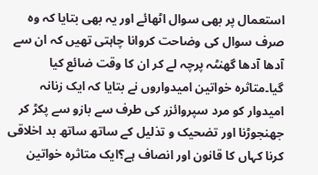استعمال پر بھی سوال اٹھائے اور یہ بھی بتایا کہ وہ صرف سوال کی وضاحت کروانا چاہتی تھیں کہ ان سے آدھا آدھا گھنٹہ پرچہ لے کر ان کا وقت ضائع کیا گیا۔متاثرہ خواتین امیدواروں نے بتایا کہ ایک زنانہ امیدوار کو مرد سپروائزر کی طرف سے بازو سے پکڑ کر جھنجوڑنا اور تضحیک و تذلیل کے ساتھ ساتھ بد اخلاقی کرنا کہاں کا قانون اور انصاف ہے؟ایک متاثرہ خواتین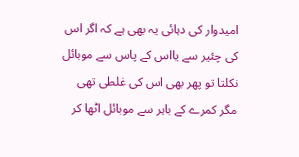امیدوار کی دہائی یہ بھی ہے کہ اگر اس کی چئیر سے یااس کے پاس سے موبائل نکلتا تو پھر بھی اس کی غلطی تھی مگر کمرے کے باہر سے موبائل اٹھا کر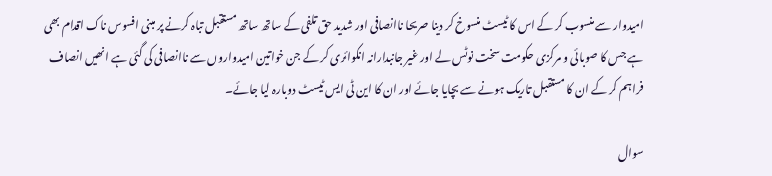امیدوار سے منسوب کر کے اس کا ٹیسٹ منسوخ کر دینا صریحا ناانصافی اور شدید حق تلفی کے ساتھ ساتھ مستقبل تباہ کرنے پر مبنی افسوس ناک اقدام بھی ہے جس کا صوبائی و مرکزی حکومت سخت نوٹس لے اور غیر جانبدارانہ انکوائری کر کے جن خواتین امیدواروں سے ناانصافی کی گئی ہے انھیں انصاف فراہم کر کے ان کا مستقبل تاریک ہونے سے بچایا جائے اور ان کا این ٹی ایس ٹیسٹ دوبارہ لیا جائے۔

سوال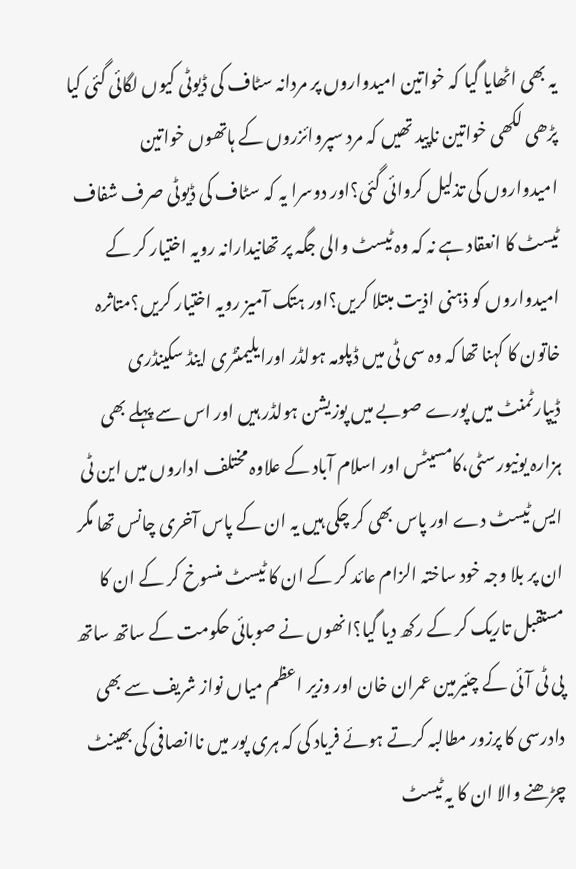یہ بھی اٹھایا گیا کہ خواتین امیدواروں پر مردانہ سٹاف کی ڈیوٹی کیوں لگائی گئی کیا پڑھی لکھی خواتین ناپید تھیں کہ مرد سپروائزروں کے ہاتھوں خواتین امیدواروں کی تذلیل کروائی گئی؟اور دوسرا یہ کہ سٹاف کی ڈیوٹی صرف شفاف ٹیسٹ کا انعقاد ہے نہ کہ وہ ٹیسٹ والی جگہ پر تھانیدارانہ رویہ اختیار کر کے امیدواروں کو ذہنی اذیت مبتلا کریں؟اور ہتک آمیز رویہ اختیار کریں؟متاثرہ خاتون کا کہنا تھا کہ وہ سی ٹی میں ڈپلومہ ہولڈر اورایلیمنٹری اینڈ سکینڈری ڈیپارٹمنٹ میں پورے صوبے میں پوزیشن ہولڈر ہیں اور اس سے پہلے بھی ہزارہ یونیورسٹی،کامسیٹس اور اسلام آباد کے علاوہ مختلف اداروں میں این ٹی ایس ٹیسٹ دے اور پاس بھی کر چکی ہیں یہ ان کے پاس آخری چانس تھا مگر ان پر بلا وجہ خود ساختہ الزام عائد کر کے ان کا ٹیسٹ منسوخ کر کے ان کا مستقبل تاریک کر کے رکھ دیا گیا؟انھوں نے صوبائی حکومت کے ساتھ ساتھ پی ٹی آئی کے چئیرمین عمران خان اور وزیر اعظم میاں نواز شریف سے بھی دادرسی کا پرزور مطالبہ کرتے ہوئے فریاد کی کہ ہری پور میں ناانصافی کی بھینٹ چڑھنے والا ان کا یہ ٹیسٹ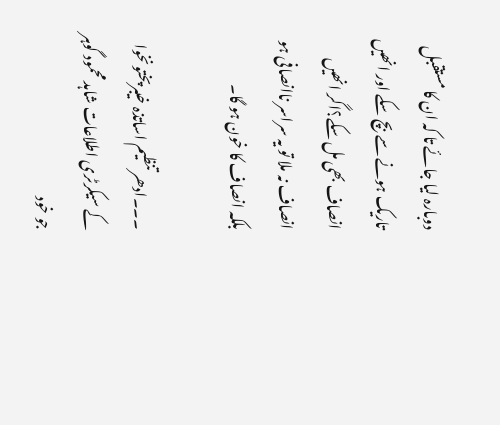دوبارہ لیا جائے تا کہ ان کا مستقبل تاریک ہونے سے بچ سکے اور انھیں انصاف بھی مل سکے؟اگر انھیں انصاف نہ ملا تو یہ سراسر ناانصافی ہو بلکہ انصاف کا خون ہو گا۔

۔۔۔ادھر تنظیم اساتذہ خیبرپختونخوا کے سیکرٹری اطلاعات شاہد محمود گوہر جو خود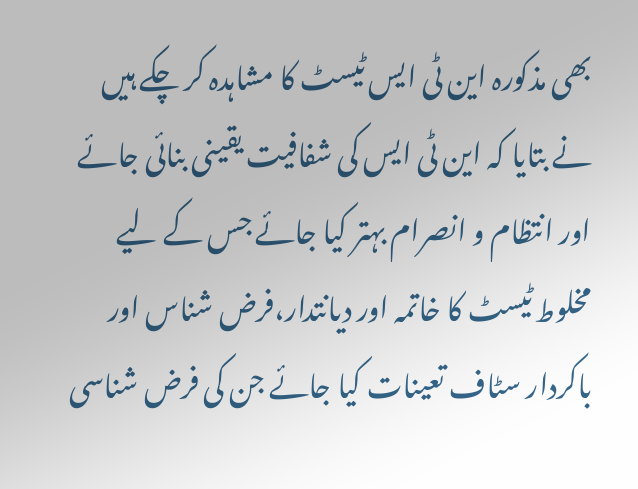بھی مذکورہ این ٹی ایس ٹیسٹ کا مشاہدہ کر چکے ہیں نے بتایا کہ این ٹی ایس کی شفافیت یقینی بنائی جائے اور انتظام و انصرام بہتر کیا جائے جس کے لیے مخلوط ٹیسٹ کا خاتمہ اور دیانتدار،فرض شناس اور باکردار سٹاف تعینات کیا جائے جن کی فرض شناسی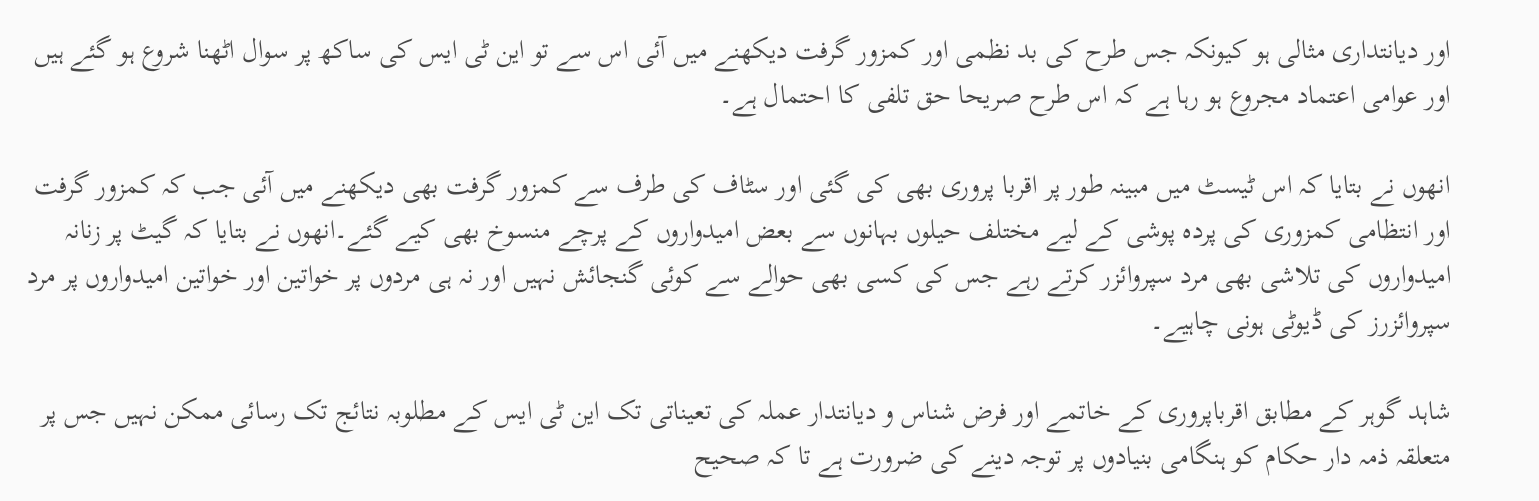اور دیانتداری مثالی ہو کیونکہ جس طرح کی بد نظمی اور کمزور گرفت دیکھنے میں آئی اس سے تو این ٹی ایس کی ساکھ پر سوال اٹھنا شروع ہو گئے ہیں اور عوامی اعتماد مجروع ہو رہا ہے کہ اس طرح صریحا حق تلفی کا احتمال ہے۔

انھوں نے بتایا کہ اس ٹیسٹ میں مبینہ طور پر اقربا پروری بھی کی گئی اور سٹاف کی طرف سے کمزور گرفت بھی دیکھنے میں آئی جب کہ کمزور گرفت اور انتظامی کمزوری کی پردہ پوشی کے لیے مختلف حیلوں بہانوں سے بعض امیدواروں کے پرچے منسوخ بھی کیے گئے۔انھوں نے بتایا کہ گیٹ پر زنانہ امیدواروں کی تلاشی بھی مرد سپروائزر کرتے رہے جس کی کسی بھی حوالے سے کوئی گنجائش نہیں اور نہ ہی مردوں پر خواتین اور خواتین امیدواروں پر مرد سپروائزرز کی ڈیوٹی ہونی چاہیے۔

شاہد گوہر کے مطابق اقرباپروری کے خاتمے اور فرض شناس و دیانتدار عملہ کی تعیناتی تک این ٹی ایس کے مطلوبہ نتائج تک رسائی ممکن نہیں جس پر متعلقہ ذمہ دار حکام کو ہنگامی بنیادوں پر توجہ دینے کی ضرورت ہے تا کہ صحیح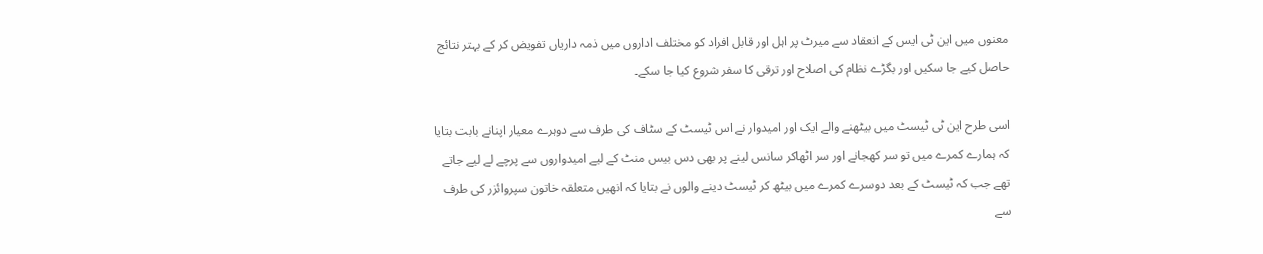معنوں میں این ٹی ایس کے انعقاد سے میرٹ پر اہل اور قابل افراد کو مختلف اداروں میں ذمہ داریاں تفویض کر کے بہتر نتائج حاصل کیے جا سکیں اور بگڑے نظام کی اصلاح اور ترقی کا سفر شروع کیا جا سکے۔

اسی طرح این ٹی ٹیسٹ میں بیٹھنے والے ایک اور امیدوار نے اس ٹیسٹ کے سٹاف کی طرف سے دوہرے معیار اپنانے بابت بتایا کہ ہمارے کمرے میں تو سر کھجانے اور سر اٹھاکر سانس لینے پر بھی دس بیس منٹ کے لیے امیدواروں سے پرچے لے لیے جاتے تھے جب کہ ٹیسٹ کے بعد دوسرے کمرے میں بیٹھ کر ٹیسٹ دینے والوں نے بتایا کہ انھیں متعلقہ خاتون سپروائزر کی طرف سے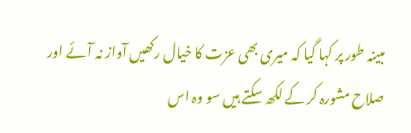مبینہ طور پر کہا گیا کہ میری بھی عزت کا خیال رکھیں آواز نہ آئے اور صلاح مشورہ کر کے لکھ سکتے ہیں سو وہ اس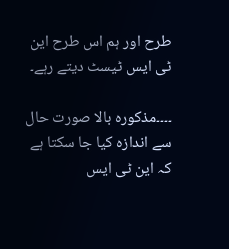طرح اور ہم اس طرح این ٹی ایس ٹیسٹ دیتے رہے۔

۔۔۔۔مذکورہ بالا صورت حال سے اندازہ کیا جا سکتا ہے کہ این ٹی ایس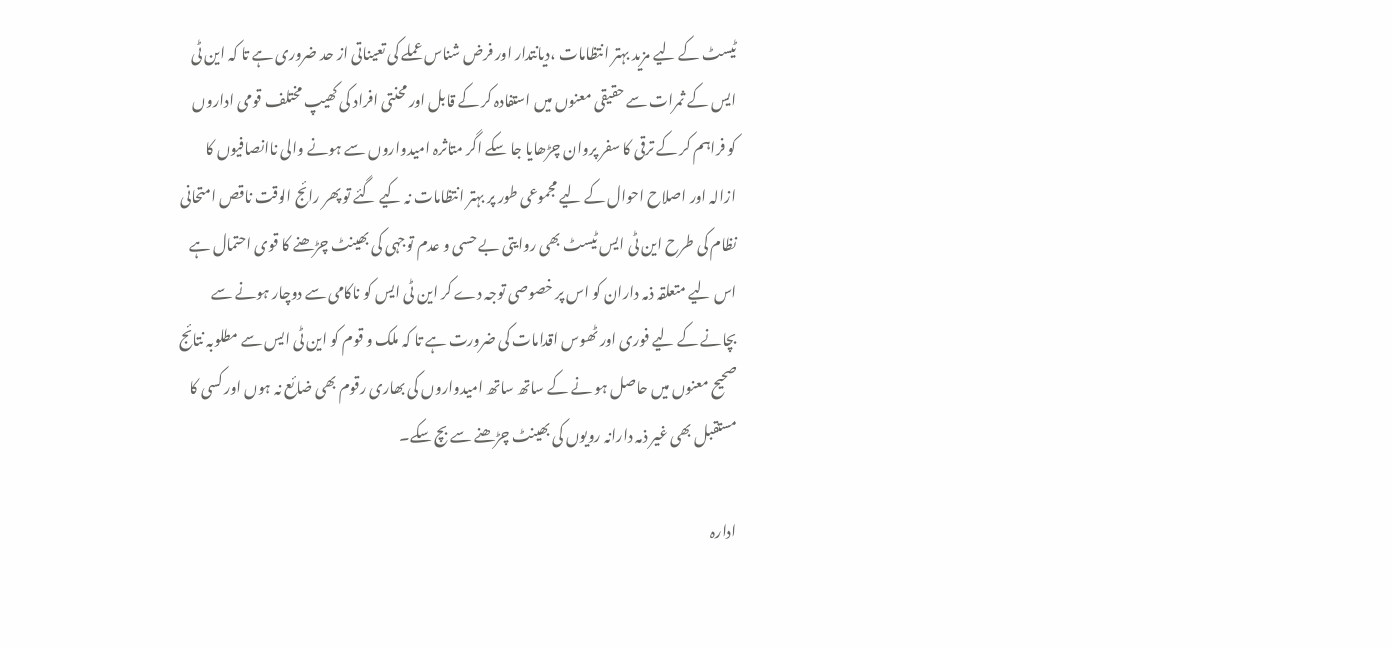ٹیسٹ کے لیے مزید بہتر انتظامات ،دیانتدار اور فرض شناس عملے کی تعیناتی از حد ضروری ہے تا کہ این ٹی ایس کے ثمرات سے حقیقی معنوں میں استفادہ کر کے قابل اور محنتی افراد کی کھیپ مختلف قومی اداروں کو فراہم کر کے ترقی کا سفر پروان چڑھایا جا سکے اگر متاثرہ امیدواروں سے ہونے والی ناانصافیوں کا ازالہ اور اصلاح احوال کے لیے مجموعی طور پر بہتر انتظامات نہ کیے گئے تو پھر رائج الوقت ناقص امتحانی نظام کی طرح این ٹی ایس ٹیسٹ بھی روایتی بے حسی و عدم توجہی کی بھینٹ چڑھنے کا قوی احتمال ہے اس لیے متعلقہ ذمہ داران کو اس پر خصوصی توجہ دے کر این ٹی ایس کو ناکامی سے دوچار ہونے سے بچانے کے لیے فوری اور ٹھوس اقدامات کی ضرورت ہے تا کہ ملک و قوم کو این ٹی ایس سے مطلوبہ نتائج صحیح معنوں میں حاصل ہو نے کے ساتھ ساتھ امیدواروں کی بھاری رقوم بھی ضائع نہ ہوں اور کسی کا مستقبل بھی غیر ذمہ دارانہ رویوں کی بھینٹ چڑھنے سے بچ سکے۔

ادارہ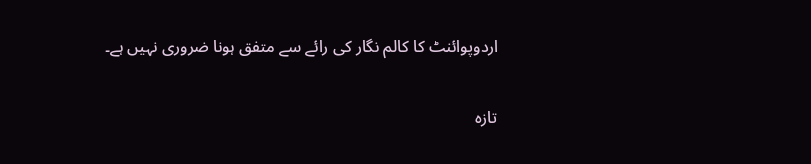اردوپوائنٹ کا کالم نگار کی رائے سے متفق ہونا ضروری نہیں ہے۔

تازہ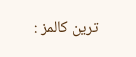ترین کالمز :